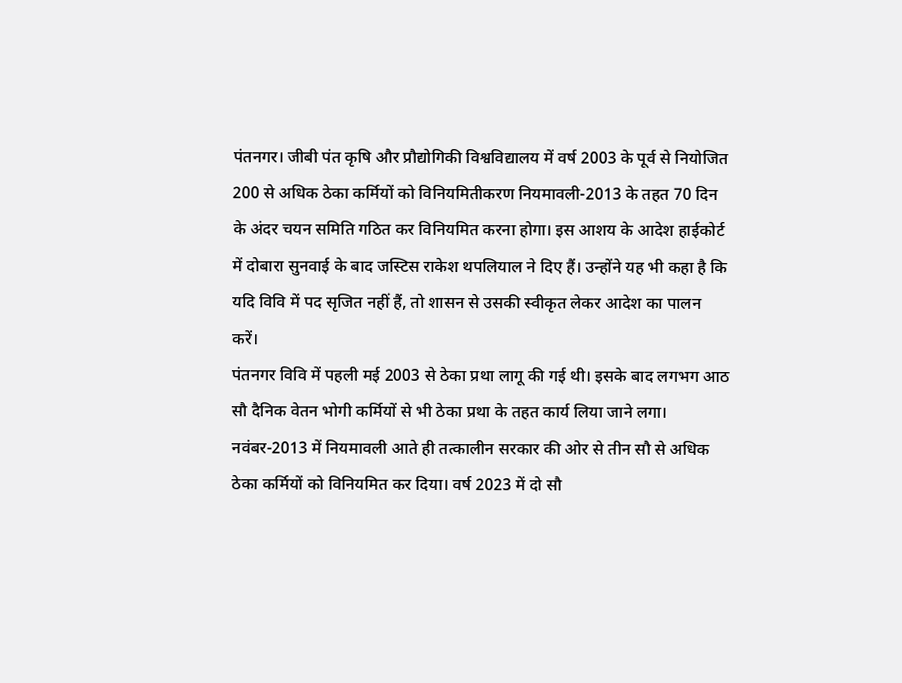पंतनगर। जीबी पंत कृषि और प्रौद्योगिकी विश्वविद्यालय में वर्ष 2003 के पूर्व से नियोजित 200 से अधिक ठेका कर्मियों को विनियमितीकरण नियमावली-2013 के तहत 70 दिन के अंदर चयन समिति गठित कर विनियमित करना होगा। इस आशय के आदेश हाईकोर्ट में दोबारा सुनवाई के बाद जस्टिस राकेश थपलियाल ने दिए हैं। उन्होंने यह भी कहा है कि यदि विवि में पद सृजित नहीं हैं, तो शासन से उसकी स्वीकृत लेकर आदेश का पालन करें।
पंतनगर विवि में पहली मई 2003 से ठेका प्रथा लागू की गई थी। इसके बाद लगभग आठ सौ दैनिक वेतन भोगी कर्मियों से भी ठेका प्रथा के तहत कार्य लिया जाने लगा। नवंबर-2013 में नियमावली आते ही तत्कालीन सरकार की ओर से तीन सौ से अधिक ठेका कर्मियों को विनियमित कर दिया। वर्ष 2023 में दो सौ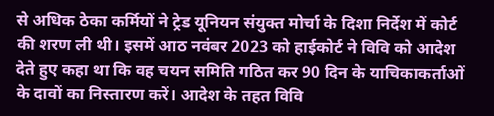से अधिक ठेका कर्मियों ने ट्रेड यूनियन संयुक्त मोर्चा के दिशा निर्देश में कोर्ट की शरण ली थी। इसमें आठ नवंबर 2023 को हाईकोर्ट ने विवि को आदेश देते हुए कहा था कि वह चयन समिति गठित कर 90 दिन के याचिकाकर्ताओं के दावों का निस्तारण करें। आदेश के तहत विवि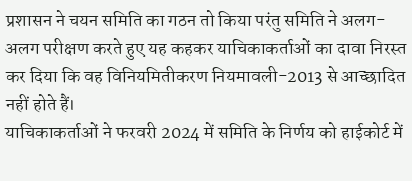प्रशासन ने चयन समिति का गठन तो किया परंतु समिति ने अलग-अलग परीक्षण करते हुए यह कहकर याचिकाकर्ताओं का दावा निरस्त कर दिया कि वह विनियमितीकरण नियमावली-2013 से आच्छादित नहीं होते हैं।
याचिकाकर्ताओं ने फरवरी 2024 में समिति के निर्णय को हाईकोर्ट में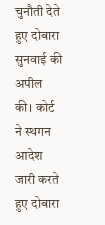चुनौती देते हुए दोबारा सुनवाई की अपील की। कोर्ट ने स्थगन आदेश जारी करते हुए दोबारा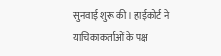सुनवाई शुरू की। हाईकोर्ट ने याचिकाकर्ताओं के पक्ष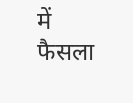में फैसला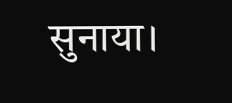सुनाया।